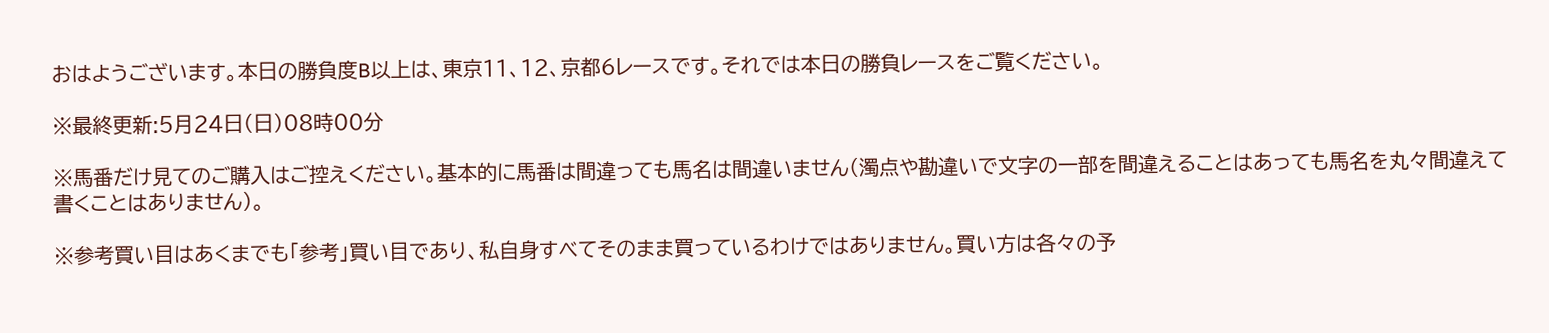おはようございます。本日の勝負度B以上は、東京11、12、京都6レースです。それでは本日の勝負レースをご覧ください。

※最終更新:5月24日(日)08時00分

※馬番だけ見てのご購入はご控えください。基本的に馬番は間違っても馬名は間違いません(濁点や勘違いで文字の一部を間違えることはあっても馬名を丸々間違えて書くことはありません)。

※参考買い目はあくまでも「参考」買い目であり、私自身すべてそのまま買っているわけではありません。買い方は各々の予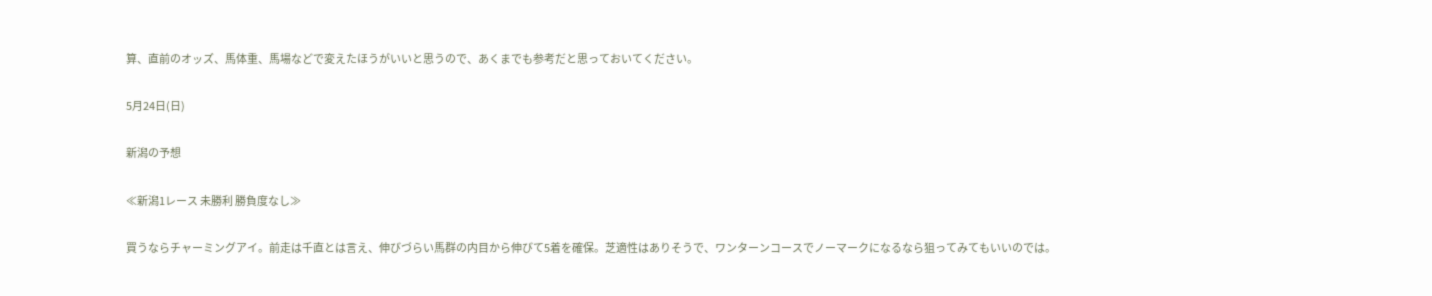算、直前のオッズ、馬体重、馬場などで変えたほうがいいと思うので、あくまでも参考だと思っておいてください。

5月24日(日)

新潟の予想

≪新潟1レース 未勝利 勝負度なし≫

買うならチャーミングアイ。前走は千直とは言え、伸びづらい馬群の内目から伸びて5着を確保。芝適性はありそうで、ワンターンコースでノーマークになるなら狙ってみてもいいのでは。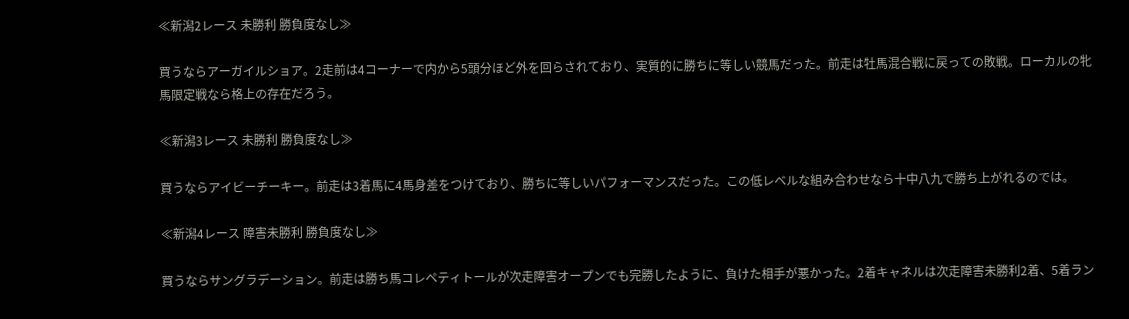≪新潟2レース 未勝利 勝負度なし≫

買うならアーガイルショア。2走前は4コーナーで内から5頭分ほど外を回らされており、実質的に勝ちに等しい競馬だった。前走は牡馬混合戦に戻っての敗戦。ローカルの牝馬限定戦なら格上の存在だろう。

≪新潟3レース 未勝利 勝負度なし≫

買うならアイビーチーキー。前走は3着馬に4馬身差をつけており、勝ちに等しいパフォーマンスだった。この低レベルな組み合わせなら十中八九で勝ち上がれるのでは。

≪新潟4レース 障害未勝利 勝負度なし≫

買うならサングラデーション。前走は勝ち馬コレペティトールが次走障害オープンでも完勝したように、負けた相手が悪かった。2着キャネルは次走障害未勝利2着、5着ラン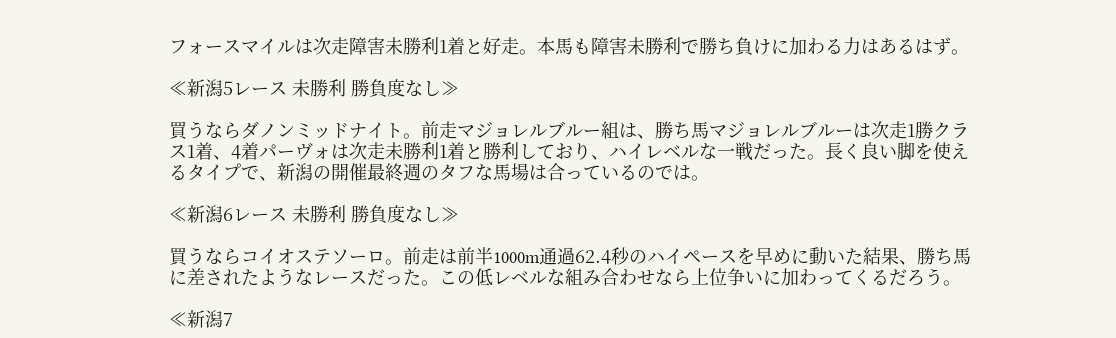フォースマイルは次走障害未勝利1着と好走。本馬も障害未勝利で勝ち負けに加わる力はあるはず。

≪新潟5レース 未勝利 勝負度なし≫

買うならダノンミッドナイト。前走マジョレルブルー組は、勝ち馬マジョレルブルーは次走1勝クラス1着、4着パーヴォは次走未勝利1着と勝利しており、ハイレベルな一戦だった。長く良い脚を使えるタイプで、新潟の開催最終週のタフな馬場は合っているのでは。

≪新潟6レース 未勝利 勝負度なし≫

買うならコイオステソーロ。前走は前半1000m通過62.4秒のハイペースを早めに動いた結果、勝ち馬に差されたようなレースだった。この低レベルな組み合わせなら上位争いに加わってくるだろう。

≪新潟7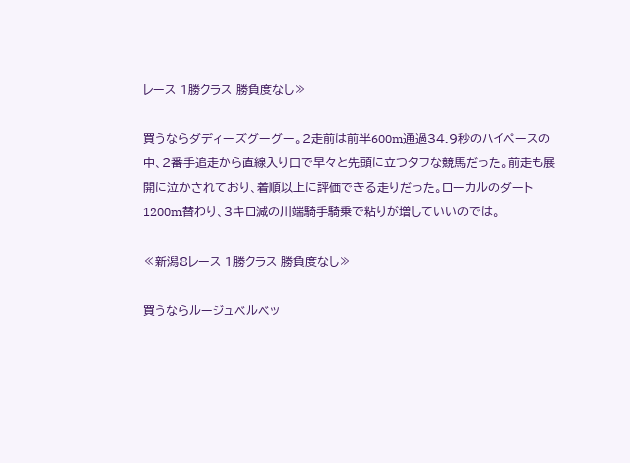レース 1勝クラス 勝負度なし≫

買うならダディーズグーグー。2走前は前半600m通過34.9秒のハイペースの中、2番手追走から直線入り口で早々と先頭に立つタフな競馬だった。前走も展開に泣かされており、着順以上に評価できる走りだった。ローカルのダート1200m替わり、3キロ減の川端騎手騎乗で粘りが増していいのでは。

≪新潟8レース 1勝クラス 勝負度なし≫

買うならルージュベルベッ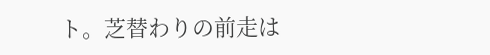ト。芝替わりの前走は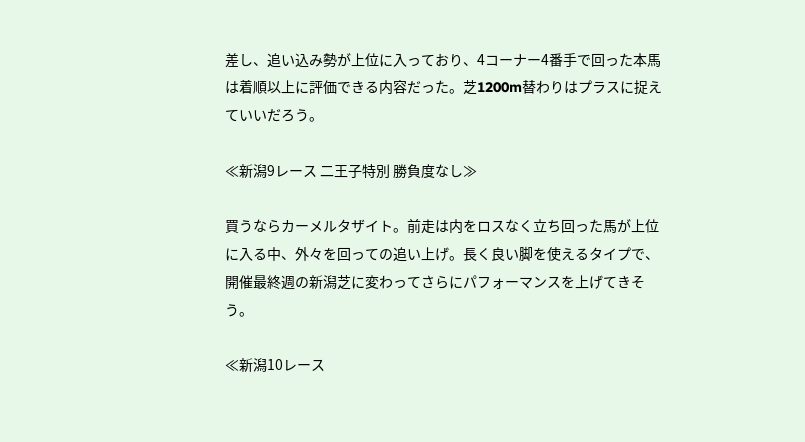差し、追い込み勢が上位に入っており、4コーナー4番手で回った本馬は着順以上に評価できる内容だった。芝1200m替わりはプラスに捉えていいだろう。

≪新潟9レース 二王子特別 勝負度なし≫

買うならカーメルタザイト。前走は内をロスなく立ち回った馬が上位に入る中、外々を回っての追い上げ。長く良い脚を使えるタイプで、開催最終週の新潟芝に変わってさらにパフォーマンスを上げてきそう。

≪新潟10レース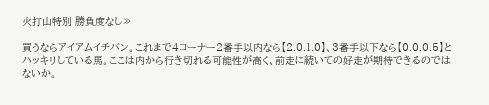火打山特別 勝負度なし≫

買うならアイアムイチバン。これまで4コーナー2番手以内なら【2.0.1.0】、3番手以下なら【0.0.0.5】とハッキリしている馬。ここは内から行き切れる可能性が高く、前走に続いての好走が期待できるのではないか。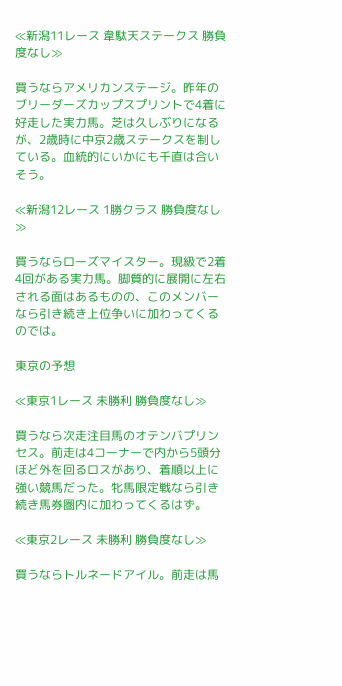≪新潟11レース 韋駄天ステークス 勝負度なし≫

買うならアメリカンステージ。昨年のブリーダーズカップスプリントで4着に好走した実力馬。芝は久しぶりになるが、2歳時に中京2歳ステークスを制している。血統的にいかにも千直は合いそう。

≪新潟12レース 1勝クラス 勝負度なし≫

買うならローズマイスター。現級で2着4回がある実力馬。脚質的に展開に左右される面はあるものの、このメンバーなら引き続き上位争いに加わってくるのでは。

東京の予想

≪東京1レース 未勝利 勝負度なし≫

買うなら次走注目馬のオテンバプリンセス。前走は4コーナーで内から5頭分ほど外を回るロスがあり、着順以上に強い競馬だった。牝馬限定戦なら引き続き馬券圏内に加わってくるはず。

≪東京2レース 未勝利 勝負度なし≫

買うならトルネードアイル。前走は馬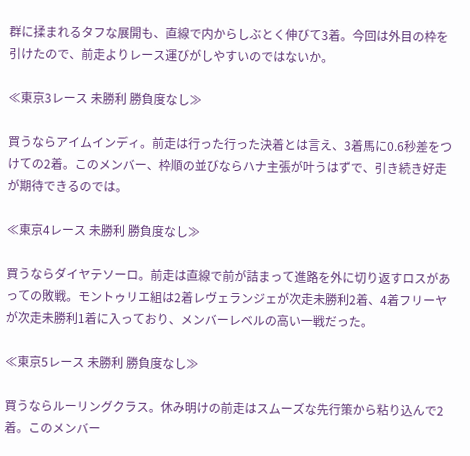群に揉まれるタフな展開も、直線で内からしぶとく伸びて3着。今回は外目の枠を引けたので、前走よりレース運びがしやすいのではないか。

≪東京3レース 未勝利 勝負度なし≫

買うならアイムインディ。前走は行った行った決着とは言え、3着馬に0.6秒差をつけての2着。このメンバー、枠順の並びならハナ主張が叶うはずで、引き続き好走が期待できるのでは。

≪東京4レース 未勝利 勝負度なし≫

買うならダイヤテソーロ。前走は直線で前が詰まって進路を外に切り返すロスがあっての敗戦。モントゥリエ組は2着レヴェランジェが次走未勝利2着、4着フリーヤが次走未勝利1着に入っており、メンバーレベルの高い一戦だった。

≪東京5レース 未勝利 勝負度なし≫

買うならルーリングクラス。休み明けの前走はスムーズな先行策から粘り込んで2着。このメンバー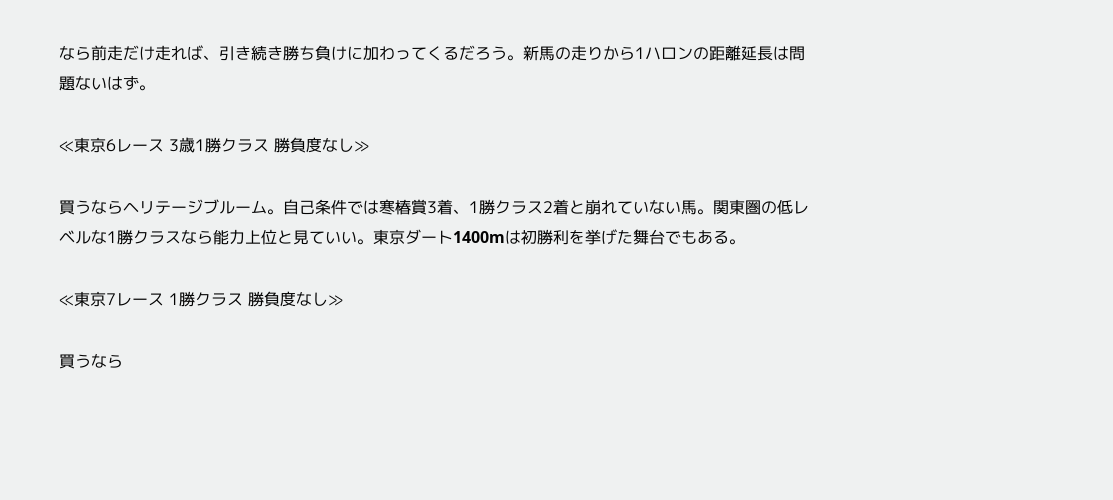なら前走だけ走れば、引き続き勝ち負けに加わってくるだろう。新馬の走りから1ハロンの距離延長は問題ないはず。

≪東京6レース 3歳1勝クラス 勝負度なし≫

買うならヘリテージブルーム。自己条件では寒椿賞3着、1勝クラス2着と崩れていない馬。関東圏の低レベルな1勝クラスなら能力上位と見ていい。東京ダート1400mは初勝利を挙げた舞台でもある。

≪東京7レース 1勝クラス 勝負度なし≫

買うなら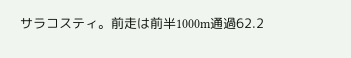サラコスティ。前走は前半1000m通過62.2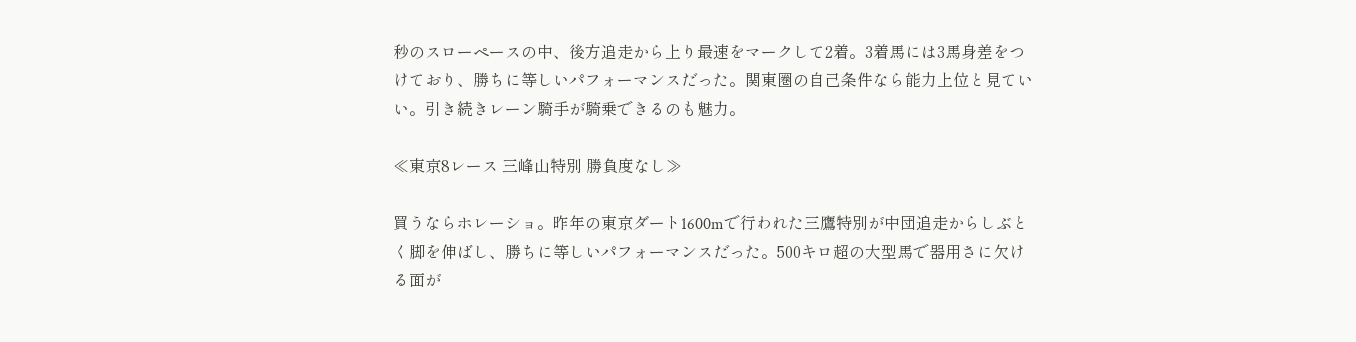秒のスローペースの中、後方追走から上り最速をマークして2着。3着馬には3馬身差をつけており、勝ちに等しいパフォーマンスだった。関東圏の自己条件なら能力上位と見ていい。引き続きレーン騎手が騎乗できるのも魅力。

≪東京8レース 三峰山特別 勝負度なし≫

買うならホレーショ。昨年の東京ダート1600mで行われた三鷹特別が中団追走からしぶとく脚を伸ばし、勝ちに等しいパフォーマンスだった。500キロ超の大型馬で器用さに欠ける面が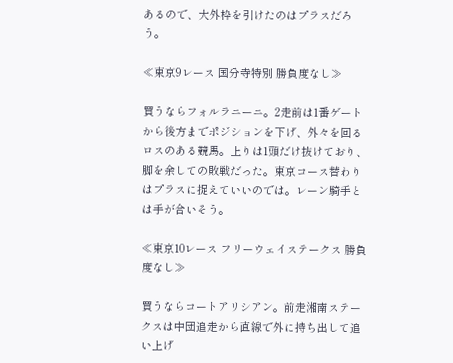あるので、大外枠を引けたのはプラスだろう。

≪東京9レース 国分寺特別 勝負度なし≫

買うならフォルラニーニ。2走前は1番ゲートから後方までポジションを下げ、外々を回るロスのある競馬。上りは1頭だけ抜けており、脚を余しての敗戦だった。東京コース替わりはプラスに捉えていいのでは。レーン騎手とは手が合いそう。

≪東京10レース フリーウェイステークス 勝負度なし≫

買うならコートアリシアン。前走湘南ステークスは中団追走から直線で外に持ち出して追い上げ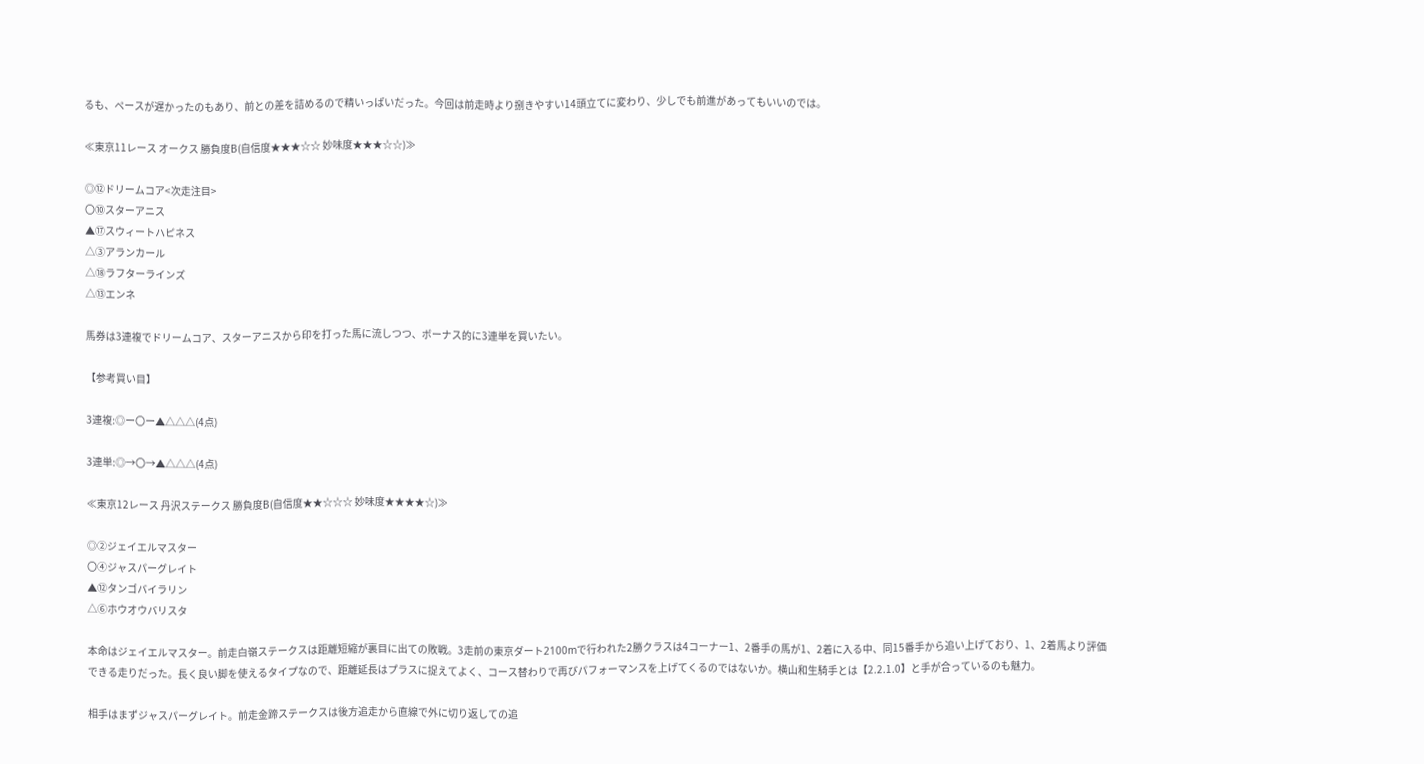るも、ペースが遅かったのもあり、前との差を詰めるので精いっぱいだった。今回は前走時より捌きやすい14頭立てに変わり、少しでも前進があってもいいのでは。

≪東京11レース オークス 勝負度B(自信度★★★☆☆ 妙味度★★★☆☆)≫

◎⑫ドリームコア<次走注目>
〇⑩スターアニス
▲⑰スウィートハピネス
△③アランカール
△⑱ラフターラインズ
△⑬エンネ

馬券は3連複でドリームコア、スターアニスから印を打った馬に流しつつ、ボーナス的に3連単を買いたい。

【参考買い目】

3連複:◎ー〇ー▲△△△(4点)

3連単:◎→〇→▲△△△(4点)

≪東京12レース 丹沢ステークス 勝負度B(自信度★★☆☆☆ 妙味度★★★★☆)≫

◎②ジェイエルマスター
〇④ジャスパーグレイト
▲⑫タンゴバイラリン
△⑥ホウオウバリスタ

本命はジェイエルマスター。前走白嶺ステークスは距離短縮が裏目に出ての敗戦。3走前の東京ダート2100mで行われた2勝クラスは4コーナー1、2番手の馬が1、2着に入る中、同15番手から追い上げており、1、2着馬より評価できる走りだった。長く良い脚を使えるタイプなので、距離延長はプラスに捉えてよく、コース替わりで再びパフォーマンスを上げてくるのではないか。横山和生騎手とは【2.2.1.0】と手が合っているのも魅力。

相手はまずジャスパーグレイト。前走金蹄ステークスは後方追走から直線で外に切り返しての追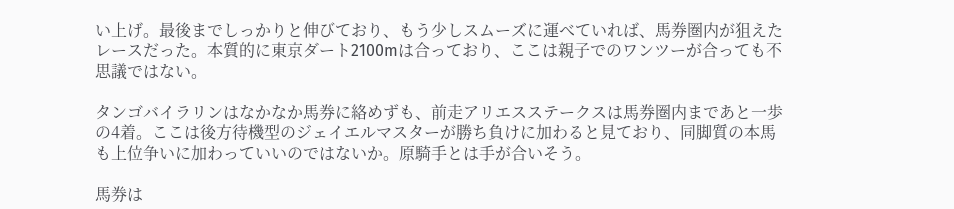い上げ。最後までしっかりと伸びており、もう少しスムーズに運べていれば、馬券圏内が狙えたレースだった。本質的に東京ダート2100mは合っており、ここは親子でのワンツーが合っても不思議ではない。

タンゴバイラリンはなかなか馬券に絡めずも、前走アリエスステークスは馬券圏内まであと一歩の4着。ここは後方待機型のジェイエルマスターが勝ち負けに加わると見ており、同脚質の本馬も上位争いに加わっていいのではないか。原騎手とは手が合いそう。

馬券は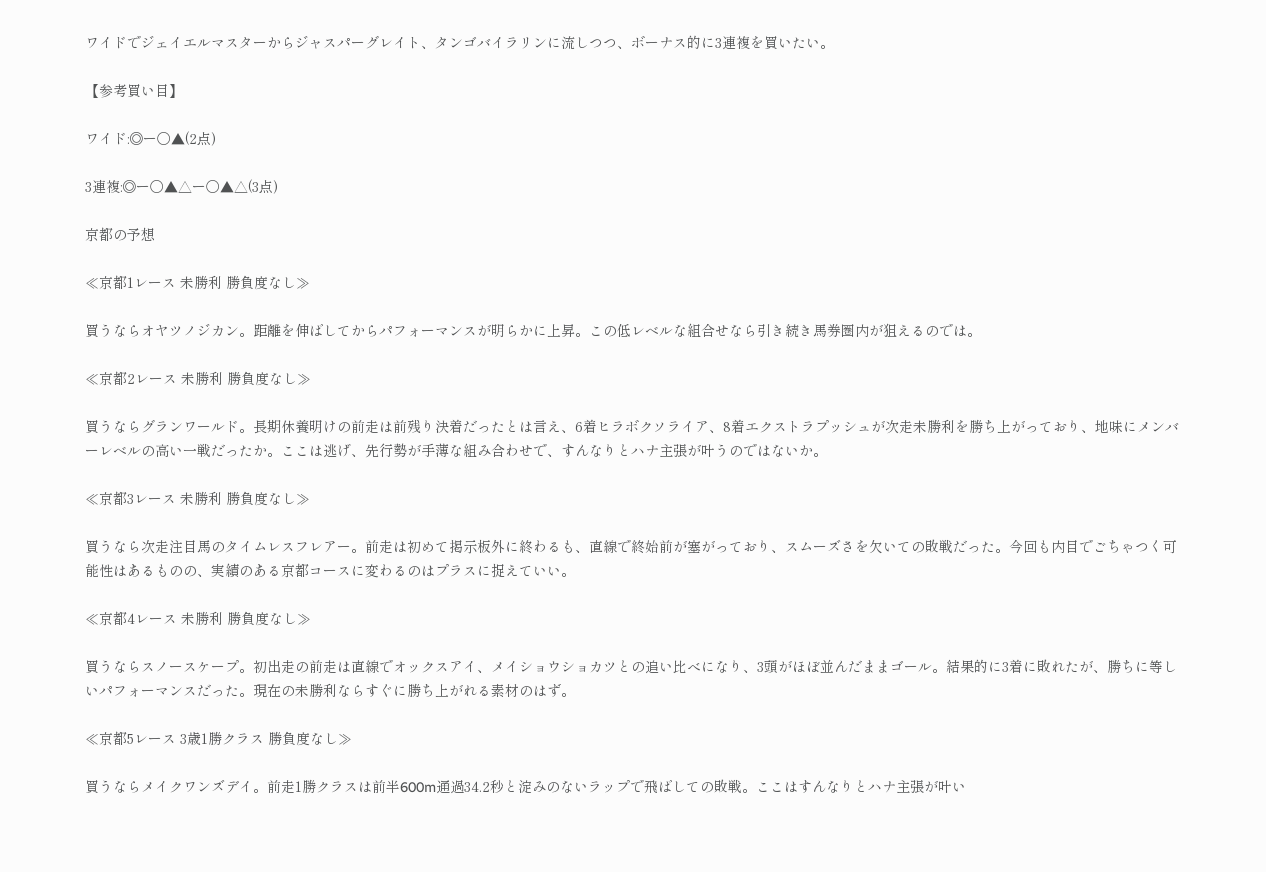ワイドでジェイエルマスターからジャスパーグレイト、タンゴバイラリンに流しつつ、ボーナス的に3連複を買いたい。

【参考買い目】

ワイド:◎ー〇▲(2点)

3連複:◎ー〇▲△ー〇▲△(3点)

京都の予想

≪京都1レース 未勝利 勝負度なし≫

買うならオヤツノジカン。距離を伸ばしてからパフォーマンスが明らかに上昇。この低レベルな組合せなら引き続き馬券圏内が狙えるのでは。

≪京都2レース 未勝利 勝負度なし≫

買うならグランワールド。長期休養明けの前走は前残り決着だったとは言え、6着ヒラボクソライア、8着エクストラプッシュが次走未勝利を勝ち上がっており、地味にメンバーレベルの高い一戦だったか。ここは逃げ、先行勢が手薄な組み合わせで、すんなりとハナ主張が叶うのではないか。

≪京都3レース 未勝利 勝負度なし≫

買うなら次走注目馬のタイムレスフレアー。前走は初めて掲示板外に終わるも、直線で終始前が塞がっており、スムーズさを欠いての敗戦だった。今回も内目でごちゃつく可能性はあるものの、実績のある京都コースに変わるのはプラスに捉えていい。

≪京都4レース 未勝利 勝負度なし≫

買うならスノースケープ。初出走の前走は直線でオックスアイ、メイショウショカツとの追い比べになり、3頭がほぼ並んだままゴール。結果的に3着に敗れたが、勝ちに等しいパフォーマンスだった。現在の未勝利ならすぐに勝ち上がれる素材のはず。

≪京都5レース 3歳1勝クラス 勝負度なし≫

買うならメイクワンズデイ。前走1勝クラスは前半600m通過34.2秒と淀みのないラップで飛ばしての敗戦。ここはすんなりとハナ主張が叶い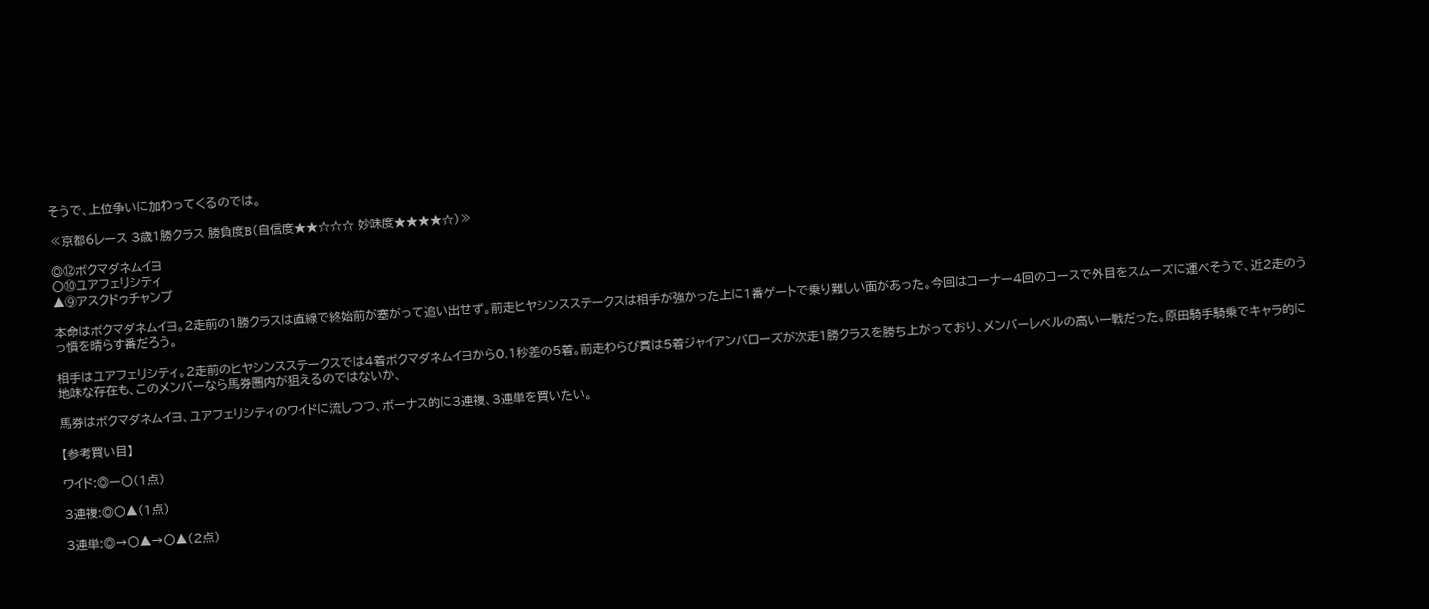そうで、上位争いに加わってくるのでは。

≪京都6レース 3歳1勝クラス 勝負度B(自信度★★☆☆☆ 妙味度★★★★☆)≫

◎⑫ボクマダネムイヨ
〇⑩ユアフェリシティ
▲⑨アスクドゥチャンプ

本命はボクマダネムイヨ。2走前の1勝クラスは直線で終始前が塞がって追い出せず。前走ヒヤシンスステークスは相手が強かった上に1番ゲートで乗り難しい面があった。今回はコーナー4回のコースで外目をスムーズに運べそうで、近2走のうっ憤を晴らす番だろう。

相手はユアフェリシティ。2走前のヒヤシンスステークスでは4着ボクマダネムイヨから0.1秒差の5着。前走わらび賞は5着ジャイアンバローズが次走1勝クラスを勝ち上がっており、メンバーレベルの高い一戦だった。原田騎手騎乗でキャラ的に地味な存在も、このメンバーなら馬券圏内が狙えるのではないか、

馬券はボクマダネムイヨ、ユアフェリシティのワイドに流しつつ、ボーナス的に3連複、3連単を買いたい。

【参考買い目】

ワイド:◎ー〇(1点)

3連複:◎〇▲(1点)

3連単:◎→〇▲→〇▲(2点)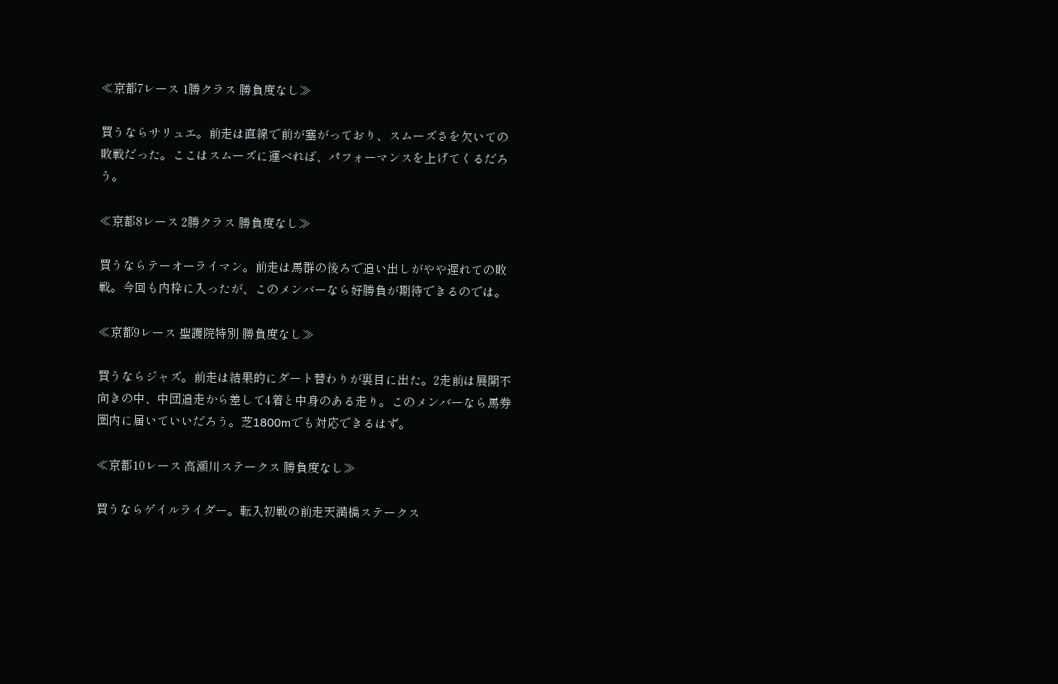≪京都7レース 1勝クラス 勝負度なし≫

買うならサリュエ。前走は直線で前が塞がっており、スムーズさを欠いての敗戦だった。ここはスムーズに運べれば、パフォーマンスを上げてくるだろう。

≪京都8レース 2勝クラス 勝負度なし≫

買うならテーオーライマン。前走は馬群の後ろで追い出しがやや遅れての敗戦。今回も内枠に入ったが、このメンバーなら好勝負が期待できるのでは。

≪京都9レース 聖護院特別 勝負度なし≫

買うならジャズ。前走は結果的にダート替わりが裏目に出た。2走前は展開不向きの中、中団追走から差して4着と中身のある走り。このメンバーなら馬券圏内に届いていいだろう。芝1800mでも対応できるはず。

≪京都10レース 高瀬川ステークス 勝負度なし≫

買うならゲイルライダー。転入初戦の前走天満橋ステークス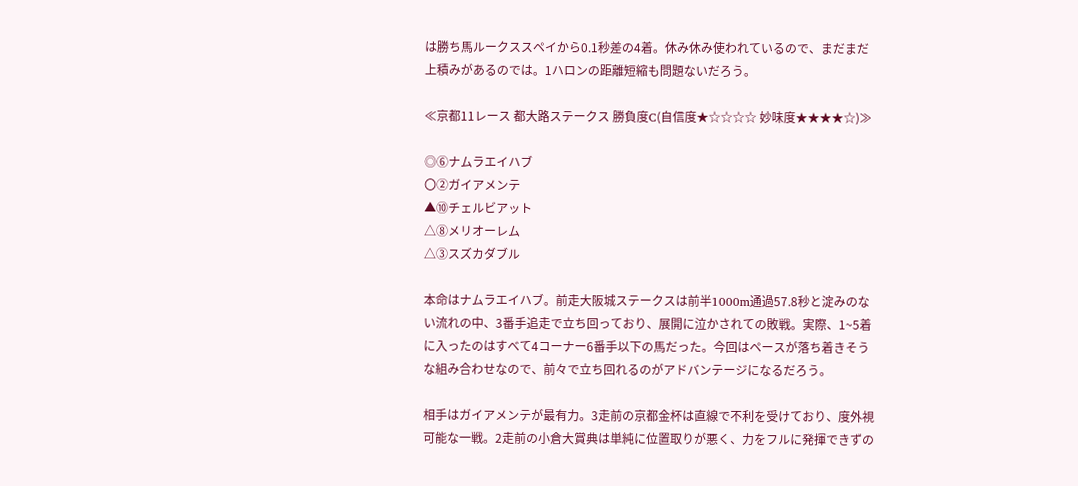は勝ち馬ルークススペイから0.1秒差の4着。休み休み使われているので、まだまだ上積みがあるのでは。1ハロンの距離短縮も問題ないだろう。

≪京都11レース 都大路ステークス 勝負度C(自信度★☆☆☆☆ 妙味度★★★★☆)≫

◎⑥ナムラエイハブ
〇②ガイアメンテ
▲⑩チェルビアット
△⑧メリオーレム
△③スズカダブル

本命はナムラエイハブ。前走大阪城ステークスは前半1000m通過57.8秒と淀みのない流れの中、3番手追走で立ち回っており、展開に泣かされての敗戦。実際、1~5着に入ったのはすべて4コーナー6番手以下の馬だった。今回はペースが落ち着きそうな組み合わせなので、前々で立ち回れるのがアドバンテージになるだろう。

相手はガイアメンテが最有力。3走前の京都金杯は直線で不利を受けており、度外視可能な一戦。2走前の小倉大賞典は単純に位置取りが悪く、力をフルに発揮できずの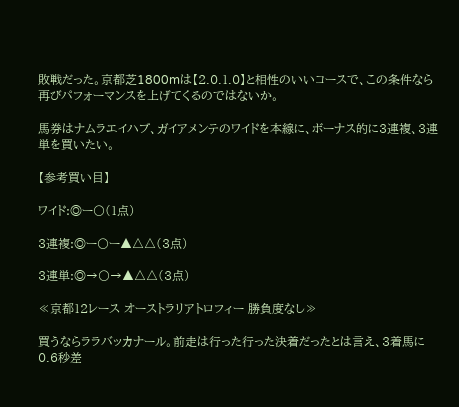敗戦だった。京都芝1800mは【2.0.1.0】と相性のいいコースで、この条件なら再びパフォーマンスを上げてくるのではないか。

馬券はナムラエイハブ、ガイアメンテのワイドを本線に、ボーナス的に3連複、3連単を買いたい。

【参考買い目】

ワイド:◎ー〇(1点)

3連複:◎ー〇ー▲△△(3点)

3連単:◎→〇→▲△△(3点)

≪京都12レース オーストラリアトロフィー 勝負度なし≫

買うならララバッカナール。前走は行った行った決着だったとは言え、3着馬に0.6秒差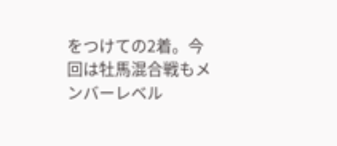をつけての2着。今回は牡馬混合戦もメンバーレベル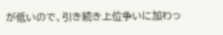が低いので、引き続き上位争いに加わっ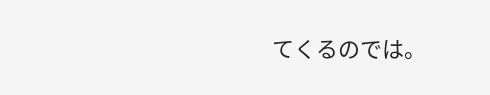てくるのでは。